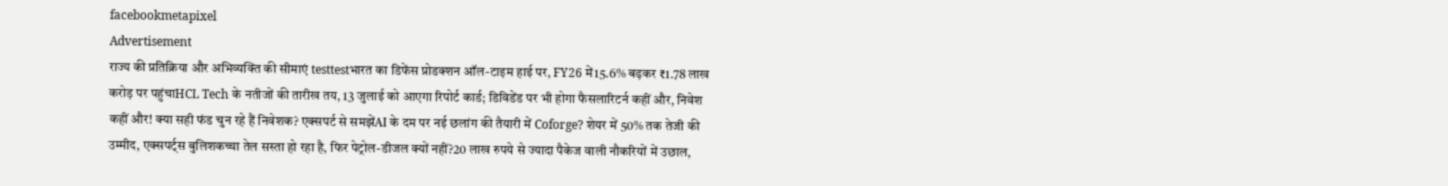facebookmetapixel
Advertisement
राज्य की प्रतिक्रिया और अभिव्यक्ति की सीमाएं testtestभारत का डिफेंस प्रोडक्शन ऑल-टाइम हाई पर, FY26 में15.6% बढ़कर ₹1.78 लाख करोड़ पर पहुंचाHCL Tech के नतीजों की तारीख तय, 13 जुलाई को आएगा रिपोर्ट कार्ड; डिविडेंड पर भी होगा फैसलारिटर्न कहीं और, निवेश कहीं और! क्या सही फंड चुन रहे हैं निवेशक? एक्सपर्ट से समझेंAI के दम पर नई छलांग की तैयारी में Coforge? शेयर में 50% तक तेजी की उम्मीद, एक्सपर्ट्स बुलिशकच्चा तेल सस्ता हो रहा है, फिर पेट्रोल-डीजल क्यों नहीं?20 लाख रुपये से ज्यादा पैकेज वाली नौकरियों में उछाल,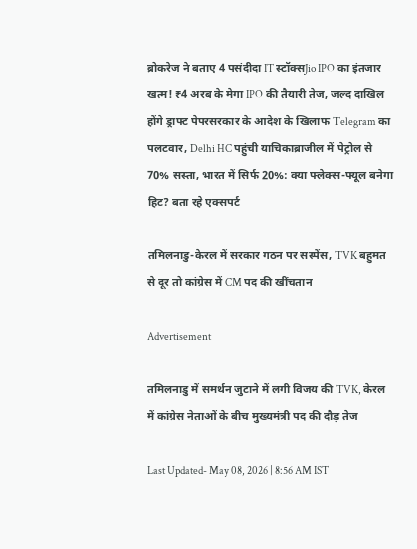ब्रोकरेज ने बताए 4 पसंदीदा IT स्टॉक्सJio IPO का इंतजार खत्म! ₹4 अरब के मेगा IPO की तैयारी तेज, जल्द दाखिल होंगे ड्राफ्ट पेपरसरकार के आदेश के खिलाफ Telegram का पलटवार, Delhi HC पहुंची याचिकाब्राजील में पेट्रोल से 70% सस्ता, भारत में सिर्फ 20%: क्या फ्लेक्स-फ्यूल बनेगा हिट? बता रहे एक्सपर्ट

तमिलनाडु-केरल में सरकार गठन पर सस्पेंस, TVK बहुमत से दूर तो कांग्रेस में CM पद की खींचतान

Advertisement

तमिलनाडु में समर्थन जुटाने में लगी विजय की TVK, केरल में कांग्रेस नेताओं के बीच मुख्यमंत्री पद की दौड़ तेज

Last Updated- May 08, 2026 | 8:56 AM IST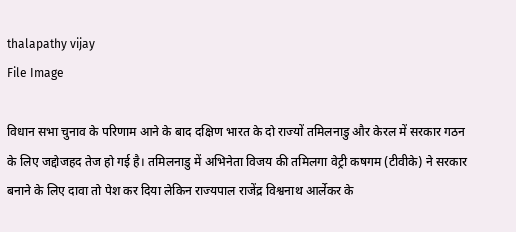thalapathy vijay
File Image

विधान सभा चुनाव के परिणाम आने के बाद दक्षिण भारत के दो राज्यों तमिलनाडु और केरल में सरकार गठन के लिए जद्दोजहद तेज हो गई है। तमिलनाडु में अभिनेता विजय की तमिलगा वेट्री कषगम (टीवीके) ने सरकार बनाने के लिए दावा तो पेश कर दिया लेकिन राज्यपाल राजेंद्र विश्वनाथ आर्लेकर के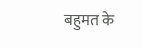बहुमत के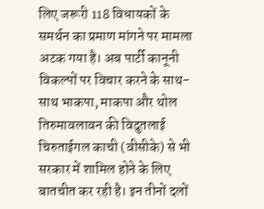लिए जरूरी 118 विधायकों के समर्थन का प्रमाण मांगने पर मामला अटक गया है। अब पार्टी कानूनी विकल्पों पर विचार करने के साथ-साथ भाकपा, माकपा और थोल तिरुमावलावन की विदुतलाई चिरुताईगल काची (वीसीके) से भी सरकार में शामिल होने के लिए बातचीत कर रही है। इन तीनों दलों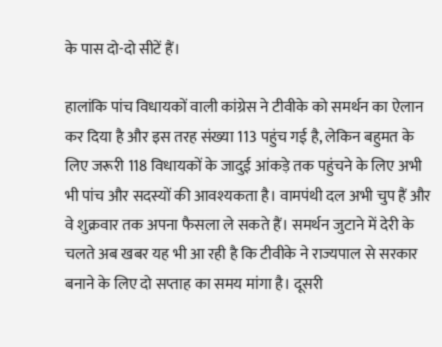के पास दो-दो सीटें हैं।

हालांकि पांच विधायकों वाली कांग्रेस ने टीवीके को समर्थन का ऐलान कर दिया है और इस तरह संख्या 113 पहुंच गई है, लेकिन बहुमत के लिए जरूरी 118 विधायकों के जादुई आंकड़े तक पहुंचने के लिए अभी भी पांच और सदस्यों की आवश्यकता है। वामपंथी दल अभी चुप हैं और वे शुक्रवार तक अपना फैसला ले सकते हैं। समर्थन जुटाने में देरी के चलते अब खबर यह भी आ रही है कि टीवीके ने राज्यपाल से सरकार बनाने के लिए दो सप्ताह का समय मांगा है। दूसरी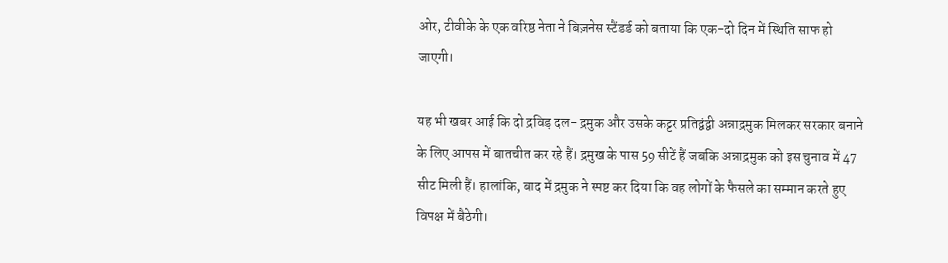ओर, टीवीके के एक वरिष्ठ नेता ने बिज़नेस स्टैंडर्ड को बताया कि एक-दो दिन में स्थिति साफ हो जाएगी।

यह भी खबर आई कि दो द्रविड़ दल- द्रमुक और उसके कट्टर प्रतिद्वंद्वी अन्नाद्रमुक मिलकर सरकार बनाने के लिए आपस में बातचीत कर रहे हैं। द्रमुख के पास 59 सीटें हैं जबकि अन्नाद्रमुक को इस चुनाव में 47 सीट मिली हैं। हालांकि, बाद में द्रमुक ने स्पष्ट कर दिया कि वह लोगों के फैसले का सम्मान करते हुए विपक्ष में बैठेगी।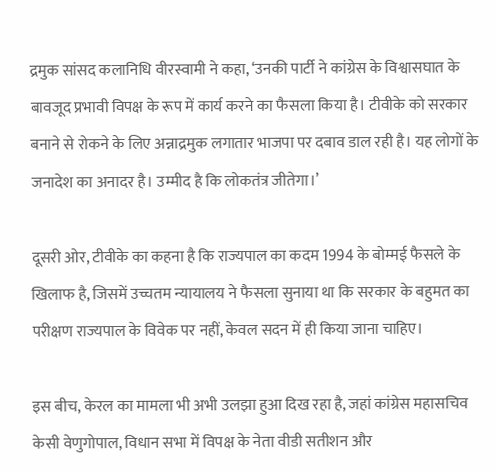द्रमुक सांसद कलानिधि वीरस्वामी ने कहा, ‘उनकी पार्टी ने कांग्रेस के विश्वासघात के बावजूद प्रभावी विपक्ष के रूप में कार्य करने का फैसला किया है। टीवीके को सरकार बनाने से रोकने के लिए अन्नाद्रमुक लगातार भाजपा पर दबाव डाल रही है। यह लोगों के जनादेश का अनादर है। उम्मीद है कि लोकतंत्र जीतेगा।’

दूसरी ओर, टीवीके का कहना है कि राज्यपाल का कदम 1994 के बोम्मई फैसले के खिलाफ है, जिसमें उच्चतम न्यायालय ने फैसला सुनाया था कि सरकार के बहुमत का परीक्षण राज्यपाल के विवेक पर नहीं, केवल सदन में ही किया जाना चाहिए।

इस बीच, केरल का मामला भी अभी उलझा हुआ दिख रहा है, जहां कांग्रेस महासचिव केसी वेणुगोपाल, विधान सभा में विपक्ष के नेता वीडी सतीशन और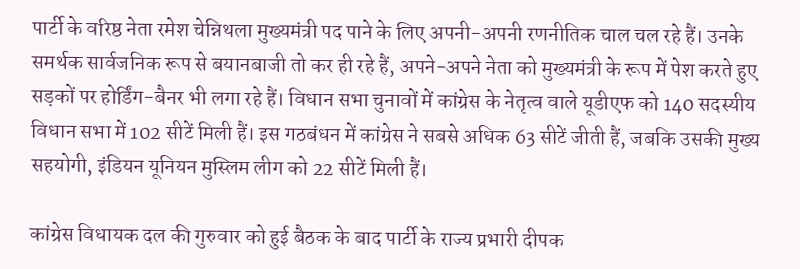पार्टी के वरिष्ठ नेता रमेश चेन्निथला मुख्यमंत्री पद पाने के लिए अपनी-अपनी रणनीतिक चाल चल रहे हैं। उनके समर्थक सार्वजनिक रूप से बयानबाजी तो कर ही रहे हैं, अपने-अपने नेता को मुख्यमंत्री के रूप में पेश करते हुए सड़कों पर होर्डिंग-बैनर भी लगा रहे हैं। विधान सभा चुनावों में कांग्रेस के नेतृत्व वाले यूडीएफ को 140 सदस्यीय विधान सभा में 102 सीटें मिली हैं। इस गठबंधन में कांग्रेस ने सबसे अधिक 63 सीटें जीती हैं, जबकि उसकी मुख्य सहयोगी, इंडियन यूनियन मुस्लिम लीग को 22 सीटें मिली हैं।

कांग्रेस विधायक दल की गुरुवार को हुई बैठक के बाद पार्टी के राज्य प्रभारी दीपक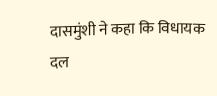दासमुंशी ने कहा कि विधायक दल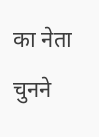का नेता चुनने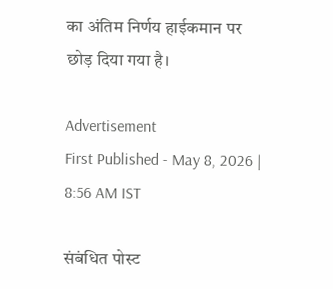का अंतिम निर्णय हाईकमान पर छोड़ दिया गया है।

Advertisement
First Published - May 8, 2026 | 8:56 AM IST

संबंधित पोस्ट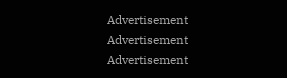Advertisement
Advertisement
Advertisement